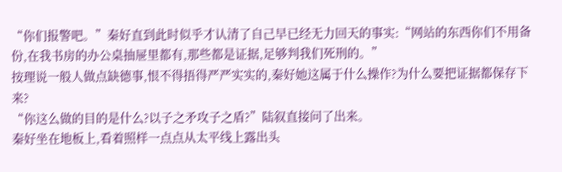“你们报警吧。”秦好直到此时似乎才认清了自己早已经无力回天的事实:“网站的东西你们不用备份,在我书房的办公桌抽屉里都有,那些都是证据,足够判我们死刑的。”
按理说一般人做点缺德事,恨不得捂得严严实实的,秦好她这属于什么操作?为什么要把证据都保存下来?
“你这么做的目的是什么?以子之矛攻子之盾?”陆叙直接问了出来。
秦好坐在地板上,看着照样一点点从太平线上露出头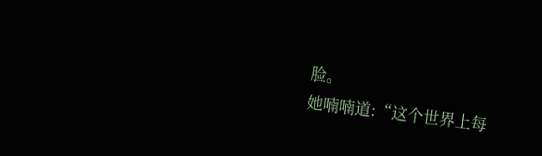脸。
她喃喃道:“这个世界上每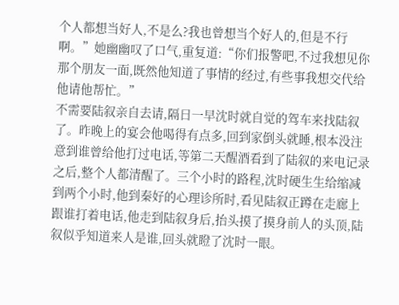个人都想当好人,不是么?我也曾想当个好人的,但是不行啊。”她幽幽叹了口气,重复道:“你们报警吧,不过我想见你那个朋友一面,既然他知道了事情的经过,有些事我想交代给他请他帮忙。”
不需要陆叙亲自去请,隔日一早沈时就自觉的驾车来找陆叙了。昨晚上的宴会他喝得有点多,回到家倒头就睡,根本没注意到谁曾给他打过电话,等第二天醒酒看到了陆叙的来电记录之后,整个人都清醒了。三个小时的路程,沈时硬生生给缩减到两个小时,他到秦好的心理诊所时,看见陆叙正蹲在走廊上跟谁打着电话,他走到陆叙身后,抬头摸了摸身前人的头顶,陆叙似乎知道来人是谁,回头就瞪了沈时一眼。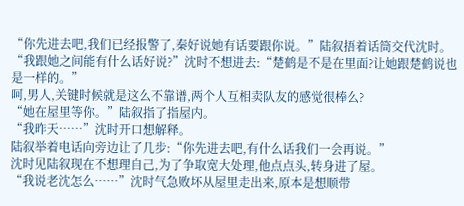“你先进去吧,我们已经报警了,秦好说她有话要跟你说。”陆叙捂着话筒交代沈时。
“我跟她之间能有什么话好说?”沈时不想进去:“楚鹤是不是在里面?让她跟楚鹤说也是一样的。”
呵,男人,关键时候就是这么不靠谱,两个人互相卖队友的感觉很棒么?
“她在屋里等你。”陆叙指了指屋内。
“我昨天……”沈时开口想解释。
陆叙举着电话向旁边让了几步:“你先进去吧,有什么话我们一会再说。”
沈时见陆叙现在不想理自己,为了争取宽大处理,他点点头,转身进了屋。
“我说老沈怎么……”沈时气急败坏从屋里走出来,原本是想顺带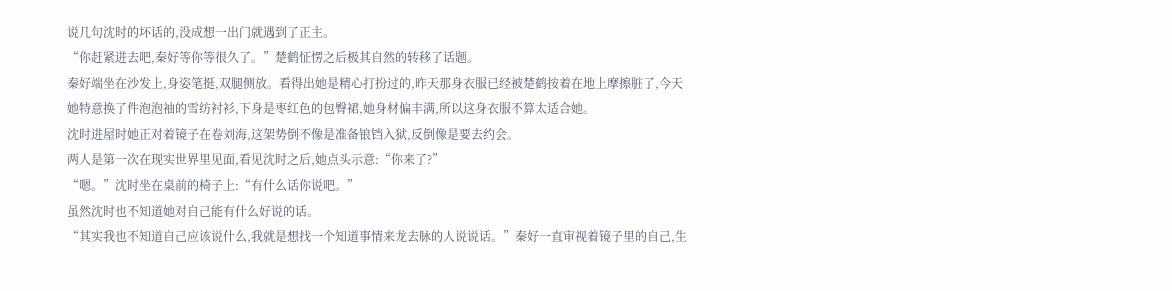说几句沈时的坏话的,没成想一出门就遇到了正主。
“你赶紧进去吧,秦好等你等很久了。”楚鹤怔愣之后极其自然的转移了话题。
秦好端坐在沙发上,身姿笔挺,双腿侧放。看得出她是精心打扮过的,昨天那身衣服已经被楚鹤按着在地上摩擦脏了,今天她特意换了件泡泡袖的雪纺衬衫,下身是枣红色的包臀裙,她身材偏丰满,所以这身衣服不算太适合她。
沈时进屋时她正对着镜子在卷刘海,这架势倒不像是准备锒铛入狱,反倒像是要去约会。
两人是第一次在现实世界里见面,看见沈时之后,她点头示意:“你来了?”
“嗯。”沈时坐在桌前的椅子上:“有什么话你说吧。”
虽然沈时也不知道她对自己能有什么好说的话。
“其实我也不知道自己应该说什么,我就是想找一个知道事情来龙去脉的人说说话。”秦好一直审视着镜子里的自己,生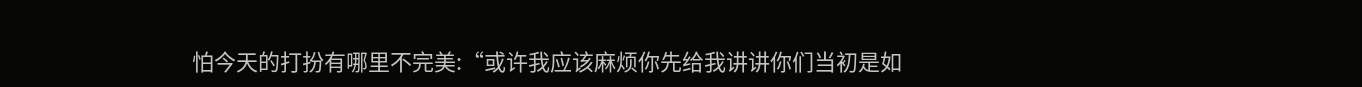怕今天的打扮有哪里不完美:“或许我应该麻烦你先给我讲讲你们当初是如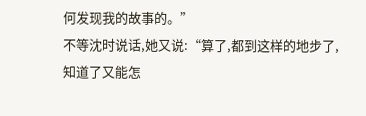何发现我的故事的。”
不等沈时说话,她又说:“算了,都到这样的地步了,知道了又能怎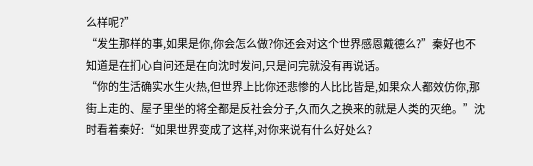么样呢?”
“发生那样的事,如果是你,你会怎么做?你还会对这个世界感恩戴德么?”秦好也不知道是在扪心自问还是在向沈时发问,只是问完就没有再说话。
“你的生活确实水生火热,但世界上比你还悲惨的人比比皆是,如果众人都效仿你,那街上走的、屋子里坐的将全都是反社会分子,久而久之换来的就是人类的灭绝。”沈时看着秦好:“如果世界变成了这样,对你来说有什么好处么?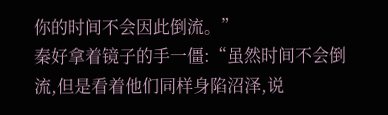你的时间不会因此倒流。”
秦好拿着镜子的手一僵:“虽然时间不会倒流,但是看着他们同样身陷沼泽,说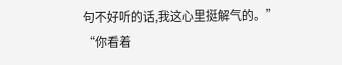句不好听的话,我这心里挺解气的。”
“你看着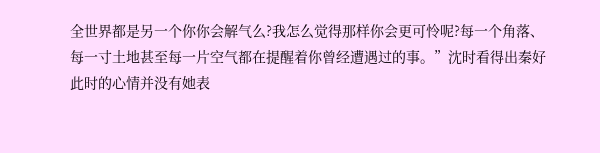全世界都是另一个你你会解气么?我怎么觉得那样你会更可怜呢?每一个角落、每一寸土地甚至每一片空气都在提醒着你曾经遭遇过的事。”沈时看得出秦好此时的心情并没有她表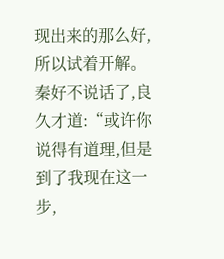现出来的那么好,所以试着开解。
秦好不说话了,良久才道:“或许你说得有道理,但是到了我现在这一步,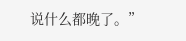说什么都晚了。”